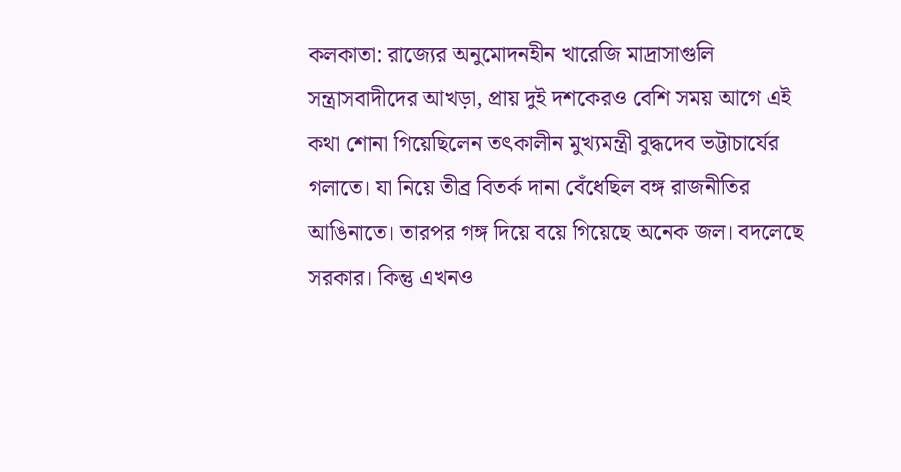কলকাতা: রাজ্যের অনুমোদনহীন খারেজি মাদ্রাসাগুলি সন্ত্রাসবাদীদের আখড়া, প্রায় দুই দশকেরও বেশি সময় আগে এই কথা শোনা গিয়েছিলেন তৎকালীন মুখ্যমন্ত্রী বুদ্ধদেব ভট্টাচার্যের গলাতে। যা নিয়ে তীব্র বিতর্ক দানা বেঁধেছিল বঙ্গ রাজনীতির আঙিনাতে। তারপর গঙ্গ দিয়ে বয়ে গিয়েছে অনেক জল। বদলেছে সরকার। কিন্তু এখনও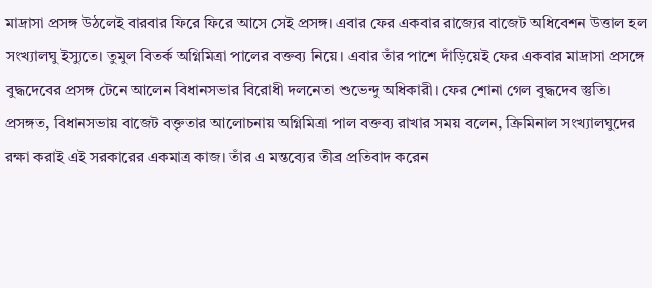মাদ্রাসা প্রসঙ্গ উঠলেই বারবার ফিরে ফিরে আসে সেই প্রসঙ্গ। এবার ফের একবার রাজ্যের বাজেট অধিবেশন উত্তাল হল সংখ্যালঘু ইস্যুতে। তুমুল বিতর্ক অগ্নিমিত্রা পালের বক্তব্য নিয়ে। এবার তাঁর পাশে দাঁড়িয়েই ফের একবার মাদ্রাসা প্রসঙ্গে বুদ্ধদেবের প্রসঙ্গ টেনে আলেন বিধানসভার বিরোধী দলনেতা শুভেন্দু অধিকারী। ফের শোনা গেল বুদ্ধদেব স্তুতি।
প্রসঙ্গত, বিধানসভায় বাজেট বক্তৃতার আলোচনায় অগ্নিমিত্রা পাল বক্তব্য রাখার সময় বলেন, ক্রিমিনাল সংখ্যালঘুদের রক্ষা করাই এই সরকারের একমাত্র কাজ। তাঁর এ মন্তব্যের তীব্র প্রতিবাদ করেন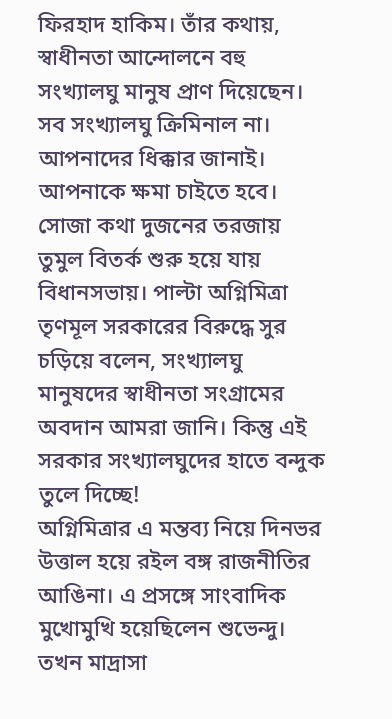ফিরহাদ হাকিম। তাঁর কথায়, স্বাধীনতা আন্দোলনে বহু সংখ্যালঘু মানুষ প্রাণ দিয়েছেন। সব সংখ্যালঘু ক্রিমিনাল না। আপনাদের ধিক্কার জানাই। আপনাকে ক্ষমা চাইতে হবে। সোজা কথা দুজনের তরজায় তুমুল বিতর্ক শুরু হয়ে যায় বিধানসভায়। পাল্টা অগ্নিমিত্রা তৃণমূল সরকারের বিরুদ্ধে সুর চড়িয়ে বলেন, সংখ্যালঘু মানুষদের স্বাধীনতা সংগ্রামের অবদান আমরা জানি। কিন্তু এই সরকার সংখ্যালঘুদের হাতে বন্দুক তুলে দিচ্ছে!
অগ্নিমিত্রার এ মন্তব্য নিয়ে দিনভর উত্তাল হয়ে রইল বঙ্গ রাজনীতির আঙিনা। এ প্রসঙ্গে সাংবাদিক মুখোমুখি হয়েছিলেন শুভেন্দু। তখন মাদ্রাসা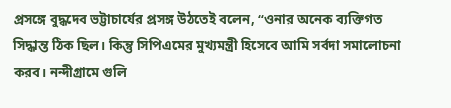প্রসঙ্গে বুদ্ধদেব ভট্টাচার্যের প্রসঙ্গ উঠতেই বলেন, “ওনার অনেক ব্যক্তিগত সিদ্ধান্ত ঠিক ছিল। কিন্তু সিপিএমের মুখ্যমন্ত্রী হিসেবে আমি সর্বদা সমালোচনা করব। নন্দীগ্রামে গুলি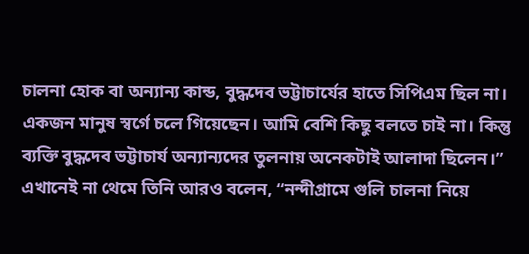চালনা হোক বা অন্যান্য কান্ড, বুদ্ধদেব ভট্টাচার্যের হাতে সিপিএম ছিল না। একজন মানুষ স্বর্গে চলে গিয়েছেন। আমি বেশি কিছু বলতে চাই না। কিন্তু ব্যক্তি বুদ্ধদেব ভট্টাচার্য অন্যান্যদের তুলনায় অনেকটাই আলাদা ছিলেন।” এখানেই না থেমে তিনি আরও বলেন, “নন্দীগ্রামে গুলি চালনা নিয়ে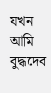যখন আমি বুদ্ধদেব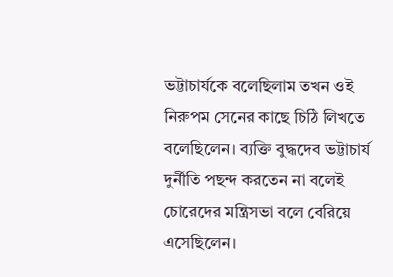ভট্টাচার্যকে বলেছিলাম তখন ওই নিরুপম সেনের কাছে চিঠি লিখতে বলেছিলেন। ব্যক্তি বুদ্ধদেব ভট্টাচার্য দুর্নীতি পছন্দ করতেন না বলেই চোরেদের মন্ত্রিসভা বলে বেরিয়ে এসেছিলেন।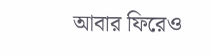আবার ফিরেও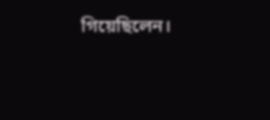গিয়েছিলেন।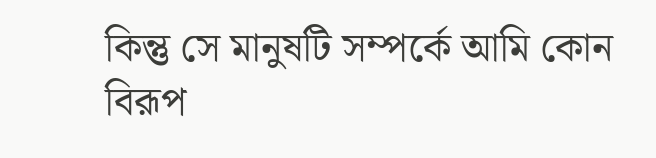কিন্তু সে মানুষটি সম্পর্কে আমি কোন বিরূপ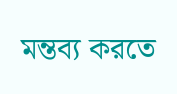মন্তব্য করতে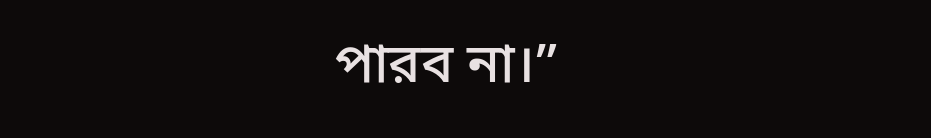পারব না।”